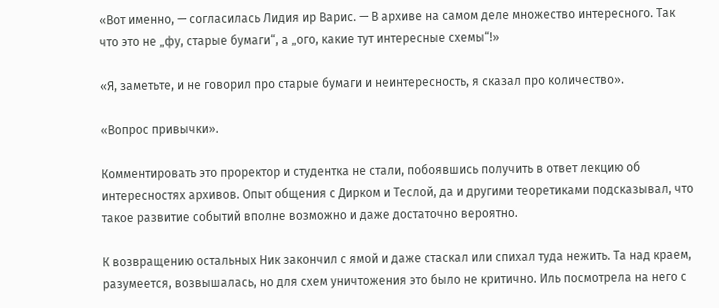«Вот именно, — согласилась Лидия ир Варис. — В архиве на самом деле множество интересного. Так что это не „фу, старые бумаги“, а „ого, какие тут интересные схемы“!»

«Я, заметьте, и не говорил про старые бумаги и неинтересность, я сказал про количество».

«Вопрос привычки».

Комментировать это проректор и студентка не стали, побоявшись получить в ответ лекцию об интересностях архивов. Опыт общения с Дирком и Теслой, да и другими теоретиками подсказывал, что такое развитие событий вполне возможно и даже достаточно вероятно.

К возвращению остальных Ник закончил с ямой и даже стаскал или спихал туда нежить. Та над краем, разумеется, возвышалась, но для схем уничтожения это было не критично. Иль посмотрела на него с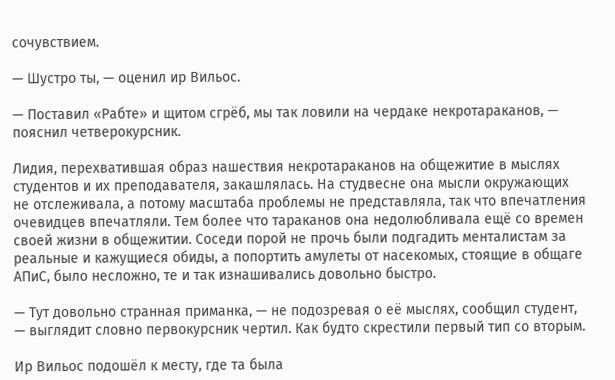сочувствием.

— Шустро ты, — оценил ир Вильос.

— Поставил «Рабте» и щитом сгрёб, мы так ловили на чердаке некротараканов, — пояснил четверокурсник.

Лидия, перехватившая образ нашествия некротараканов на общежитие в мыслях студентов и их преподавателя, закашлялась. На студвесне она мысли окружающих не отслеживала, а потому масштаба проблемы не представляла, так что впечатления очевидцев впечатляли. Тем более что тараканов она недолюбливала ещё со времен своей жизни в общежитии. Соседи порой не прочь были подгадить менталистам за реальные и кажущиеся обиды, а попортить амулеты от насекомых, стоящие в общаге АПиС, было несложно, те и так изнашивались довольно быстро.

— Тут довольно странная приманка, — не подозревая о её мыслях, сообщил студент, — выглядит словно первокурсник чертил. Как будто скрестили первый тип со вторым.

Ир Вильос подошёл к месту, где та была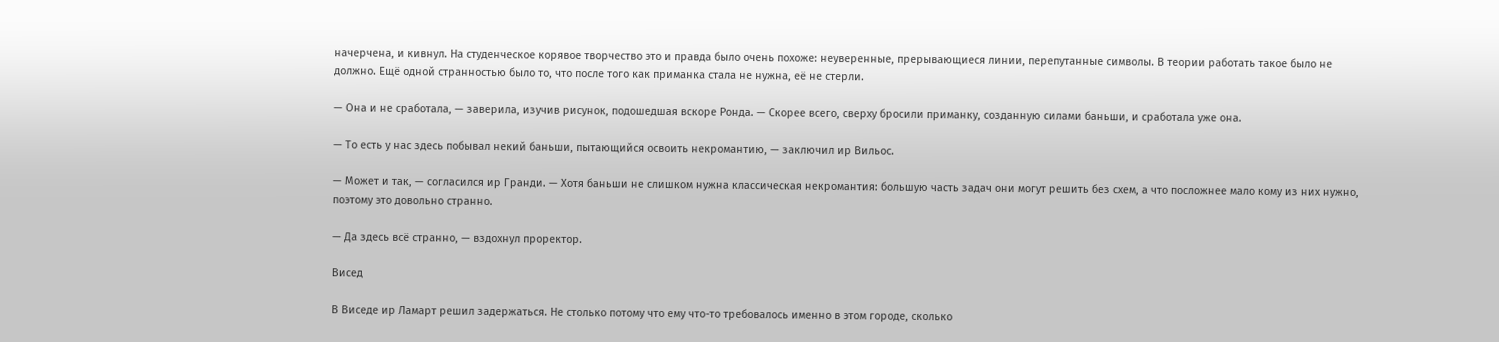начерчена, и кивнул. На студенческое корявое творчество это и правда было очень похоже: неуверенные, прерывающиеся линии, перепутанные символы. В теории работать такое было не должно. Ещё одной странностью было то, что после того как приманка стала не нужна, её не стерли.

— Она и не сработала, — заверила, изучив рисунок, подошедшая вскоре Ронда. — Скорее всего, сверху бросили приманку, созданную силами баньши, и сработала уже она.

— То есть у нас здесь побывал некий баньши, пытающийся освоить некромантию, — заключил ир Вильос.

— Может и так, — согласился ир Гранди. — Хотя баньши не слишком нужна классическая некромантия: большую часть задач они могут решить без схем, а что посложнее мало кому из них нужно, поэтому это довольно странно.

— Да здесь всё странно, — вздохнул проректор.

Висед

В Виседе ир Ламарт решил задержаться. Не столько потому что ему что-то требовалось именно в этом городе, сколько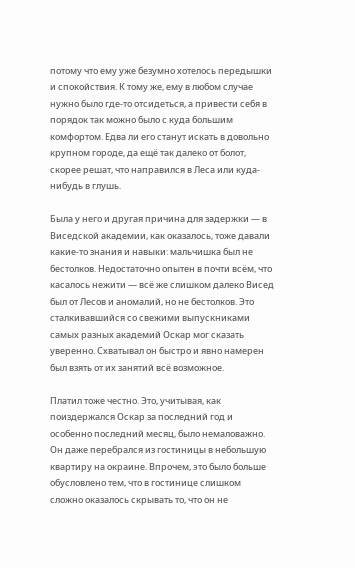потому что ему уже безумно хотелось передышки и спокойствия. К тому же, ему в любом случае нужно было где-то отсидеться, а привести себя в порядок так можно было с куда большим комфортом. Едва ли его станут искать в довольно крупном городе, да ещё так далеко от болот, скорее решат, что направился в Леса или куда-нибудь в глушь.

Была у него и другая причина для задержки — в Виседской академии, как оказалось, тоже давали какие-то знания и навыки: мальчишка был не бестолков. Недостаточно опытен в почти всём, что касалось нежити — всё же слишком далеко Висед был от Лесов и аномалий, но не бестолков. Это сталкивавшийся со свежими выпускниками самых разных академий Оскар мог сказать уверенно. Схватывал он быстро и явно намерен был взять от их занятий всё возможное.

Платил тоже честно. Это, учитывая, как поиздержался Оскар за последний год и особенно последний месяц, было немаловажно. Он даже перебрался из гостиницы в небольшую квартиру на окраине. Впрочем, это было больше обусловлено тем, что в гостинице слишком сложно оказалось скрывать то, что он не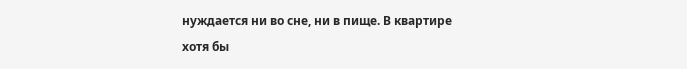нуждается ни во сне, ни в пище. В квартире хотя бы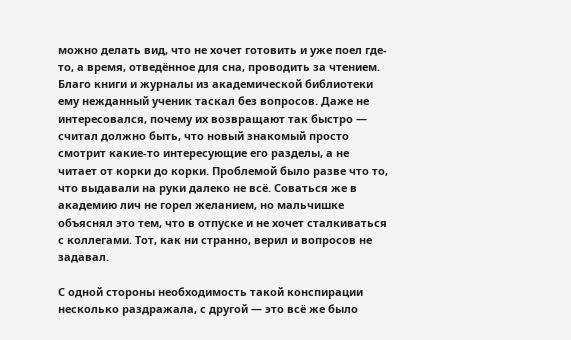можно делать вид, что не хочет готовить и уже поел где-то, а время, отведённое для сна, проводить за чтением. Благо книги и журналы из академической библиотеки ему нежданный ученик таскал без вопросов. Даже не интересовался, почему их возвращают так быстро — считал должно быть, что новый знакомый просто смотрит какие-то интересующие его разделы, а не читает от корки до корки. Проблемой было разве что то, что выдавали на руки далеко не всё. Соваться же в академию лич не горел желанием, но мальчишке объяснял это тем, что в отпуске и не хочет сталкиваться с коллегами. Тот, как ни странно, верил и вопросов не задавал.

С одной стороны необходимость такой конспирации несколько раздражала, с другой — это всё же было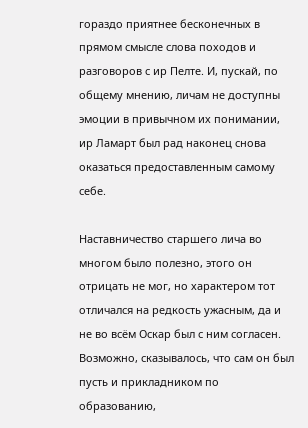гораздо приятнее бесконечных в прямом смысле слова походов и разговоров с ир Пелте. И, пускай, по общему мнению, личам не доступны эмоции в привычном их понимании, ир Ламарт был рад наконец снова оказаться предоставленным самому себе.

Наставничество старшего лича во многом было полезно, этого он отрицать не мог, но характером тот отличался на редкость ужасным, да и не во всём Оскар был с ним согласен. Возможно, сказывалось, что сам он был пусть и прикладником по образованию,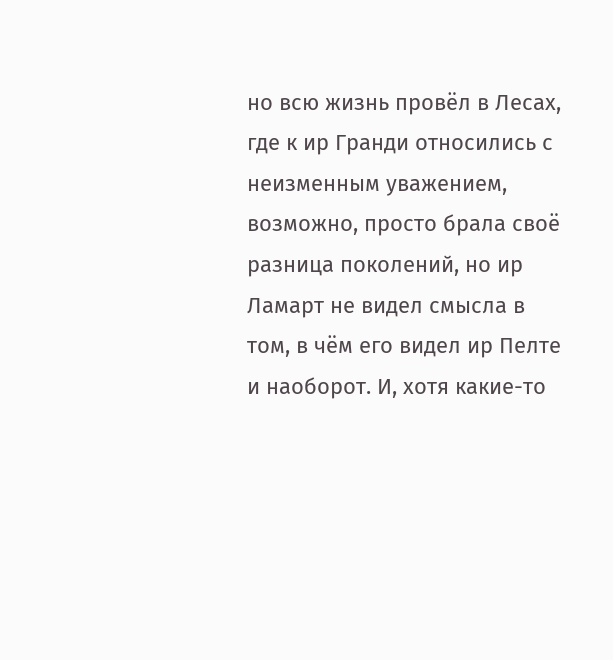но всю жизнь провёл в Лесах, где к ир Гранди относились с неизменным уважением, возможно, просто брала своё разница поколений, но ир Ламарт не видел смысла в том, в чём его видел ир Пелте и наоборот. И, хотя какие-то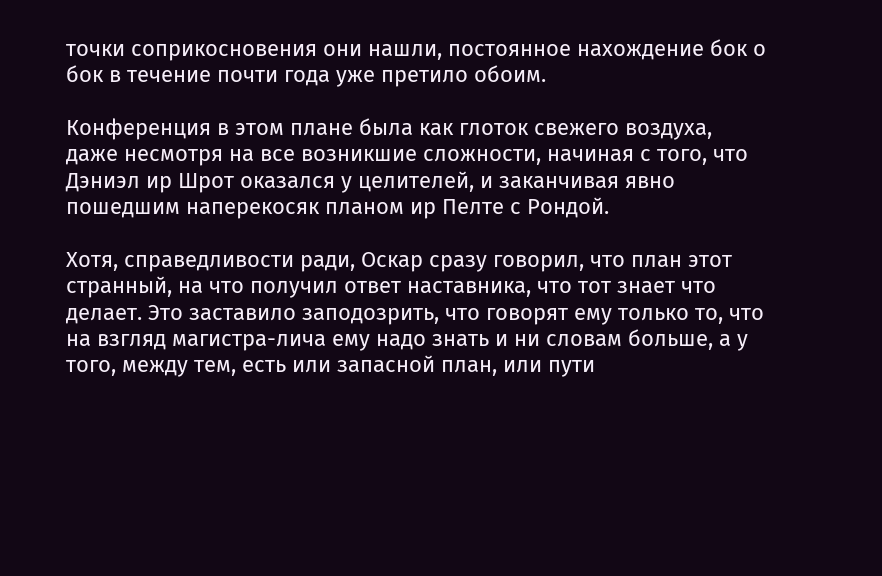точки соприкосновения они нашли, постоянное нахождение бок о бок в течение почти года уже претило обоим.

Конференция в этом плане была как глоток свежего воздуха, даже несмотря на все возникшие сложности, начиная с того, что Дэниэл ир Шрот оказался у целителей, и заканчивая явно пошедшим наперекосяк планом ир Пелте с Рондой.

Хотя, справедливости ради, Оскар сразу говорил, что план этот странный, на что получил ответ наставника, что тот знает что делает. Это заставило заподозрить, что говорят ему только то, что на взгляд магистра-лича ему надо знать и ни словам больше, а у того, между тем, есть или запасной план, или пути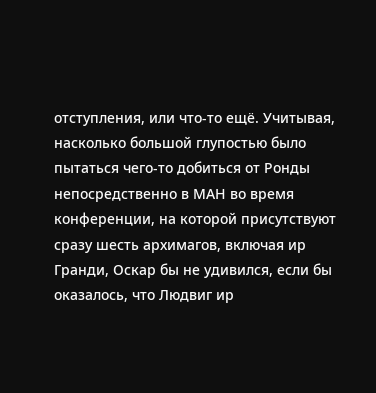отступления, или что-то ещё. Учитывая, насколько большой глупостью было пытаться чего-то добиться от Ронды непосредственно в МАН во время конференции, на которой присутствуют сразу шесть архимагов, включая ир Гранди, Оскар бы не удивился, если бы оказалось, что Людвиг ир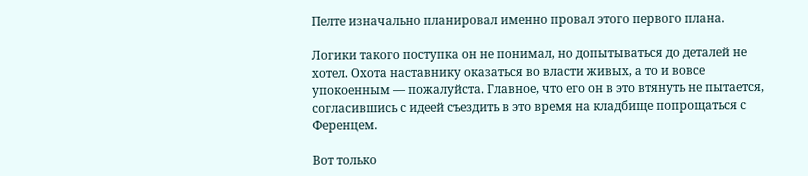Пелте изначально планировал именно провал этого первого плана.

Логики такого поступка он не понимал, но допытываться до деталей не хотел. Охота наставнику оказаться во власти живых, а то и вовсе упокоенным — пожалуйста. Главное, что его он в это втянуть не пытается, согласившись с идеей съездить в это время на кладбище попрощаться с Ференцем.

Вот только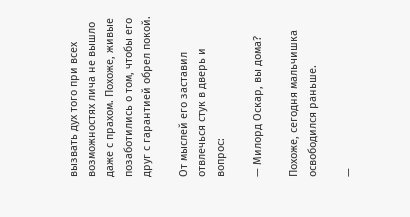вызвать дух того при всех возможностях лича не вышло даже с прахом. Похоже, живые позаботились о том, чтобы его друг с гарантией обрел покой.

От мыслей его заставил отвлечься стук в дверь и вопрос:

— Милорд Оскар, вы дома?

Похоже, сегодня мальчишка освободился раньше.

—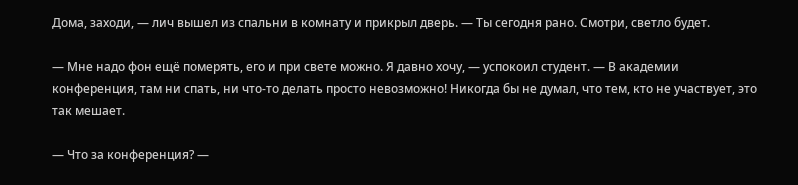Дома, заходи, — лич вышел из спальни в комнату и прикрыл дверь. — Ты сегодня рано. Смотри, светло будет.

— Мне надо фон ещё померять, его и при свете можно. Я давно хочу, — успокоил студент. — В академии конференция, там ни спать, ни что-то делать просто невозможно! Никогда бы не думал, что тем, кто не участвует, это так мешает.

— Что за конференция? —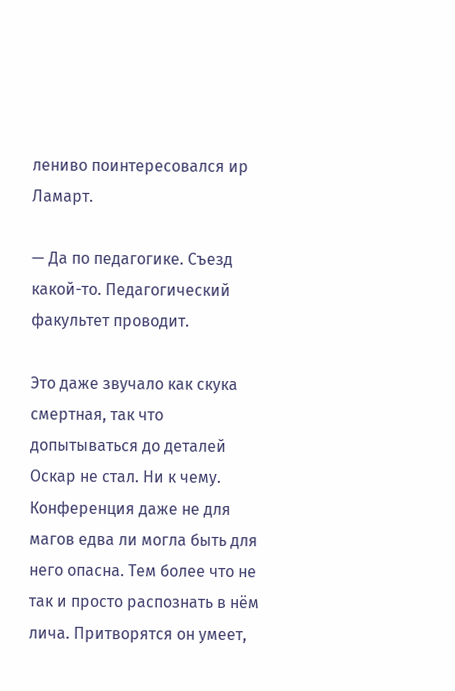лениво поинтересовался ир Ламарт.

— Да по педагогике. Съезд какой-то. Педагогический факультет проводит.

Это даже звучало как скука смертная, так что допытываться до деталей Оскар не стал. Ни к чему. Конференция даже не для магов едва ли могла быть для него опасна. Тем более что не так и просто распознать в нём лича. Притворятся он умеет,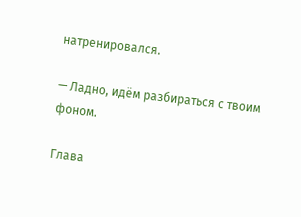натренировался.

— Ладно, идём разбираться с твоим фоном.

Глава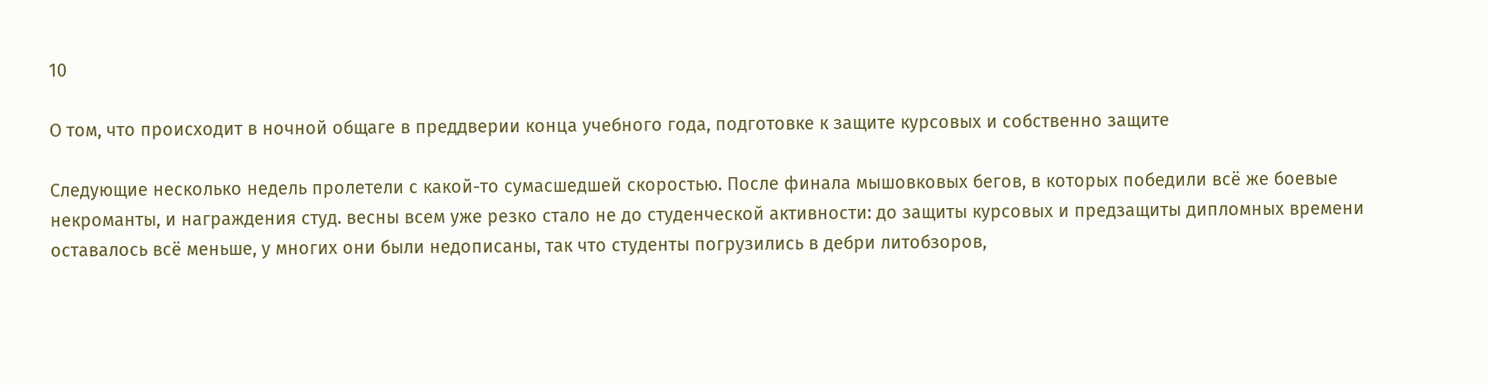10

О том, что происходит в ночной общаге в преддверии конца учебного года, подготовке к защите курсовых и собственно защите

Следующие несколько недель пролетели с какой-то сумасшедшей скоростью. После финала мышовковых бегов, в которых победили всё же боевые некроманты, и награждения студ. весны всем уже резко стало не до студенческой активности: до защиты курсовых и предзащиты дипломных времени оставалось всё меньше, у многих они были недописаны, так что студенты погрузились в дебри литобзоров,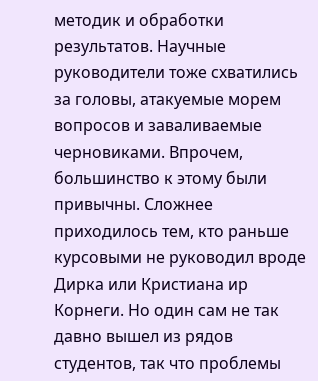методик и обработки результатов. Научные руководители тоже схватились за головы, атакуемые морем вопросов и заваливаемые черновиками. Впрочем, большинство к этому были привычны. Сложнее приходилось тем, кто раньше курсовыми не руководил вроде Дирка или Кристиана ир Корнеги. Но один сам не так давно вышел из рядов студентов, так что проблемы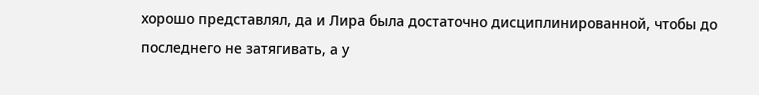хорошо представлял, да и Лира была достаточно дисциплинированной, чтобы до последнего не затягивать, а у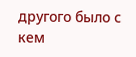другого было с кем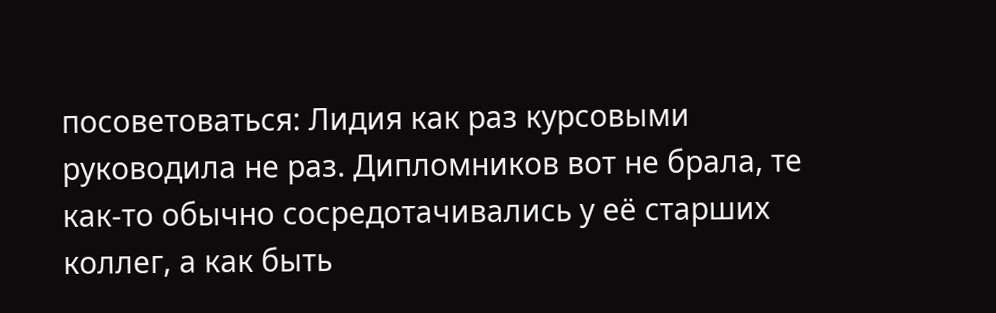посоветоваться: Лидия как раз курсовыми руководила не раз. Дипломников вот не брала, те как-то обычно сосредотачивались у её старших коллег, а как быть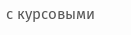с курсовыми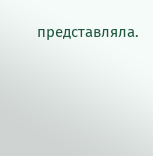представляла.